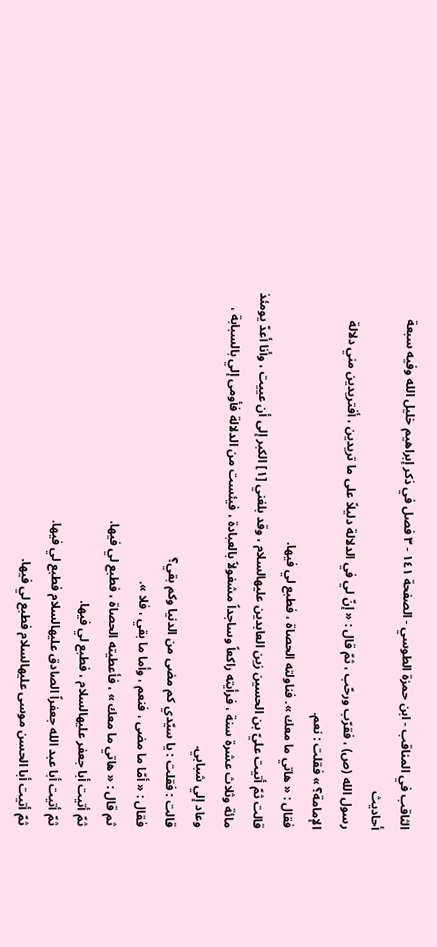الثاقب في المناقب - ابن حمزة الطوسي - الصفحة ١٤١ - ٣ فصل في ذكر إبراهيم خليل الله وفيه سبعة أحاديث
رسول الله (ص) ، فقرّب ورحّب ، ثمّ قال : « إنّ لي في الدلالة دليلاً على ما تريدين ، أفتريدين مني دلالة الإمامة؟ » فقلت : نعم.
فقال : « هاتي ما معك ». فناولته الحصاة ، فطبع لي فيها.
قالت ثمّ أتيت عليّ بن الحسين زين العابدين عليهالسلام ، وقد بلغني [١] الكبر إلى أن عييت ، وأنا أعدّ يومئذ مائة وثلاث عشرة سنة ، فرأيته راكعاً وساجداً مشغولاً بالعبادة ، فيئست من الدلالة فأومى إلي بالسبابة ، وعاد إلي شبابي.
قالت : فقلت : يا سيّدي كم مضى من الدنيا وكم بقي؟
فقال : « أمّا ما مضى ، فنعم ، وأما ما بقي ، فلا ».
ثم قال : « هاتي ما معك » ، فأعطيته الحصاة ، فطبع لي فيها.
ثمّ أتيت أبا جعفر عليهالسلام ، فطبع لي فيها.
ثمّ أتيت أبا عبد الله جعفراً الصادق عليهالسلام فطبع لي فيها.
ثمّ أتيت أبا الحسن موسى عليهالسلام فطبع لي فيها.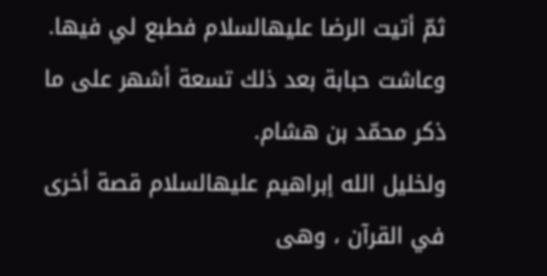ثمّ أتيت الرضا عليهالسلام فطبع لي فيها.
وعاشت حبابة بعد ذلك تسعة أشهر على ما ذكر محمّد بن هشام.
ولخليل الله إبراهيم عليهالسلام قصة أخرى في القرآن ، وهى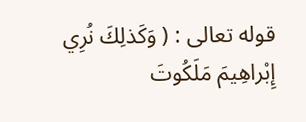قوله تعالى : ( وَكَذلِكَ نُرِي إِبْراهِيمَ مَلَكُوتَ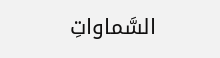السَّماواتِ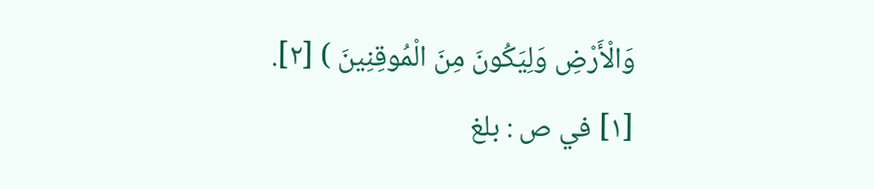وَالْأَرْضِ وَلِيَكُونَ مِنَ الْمُوقِنِينَ ) [٢].
[١] في ص : بلغ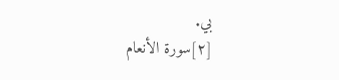بي.
[٢]سورة الأنعام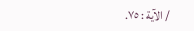/ الآية : ٧٥.